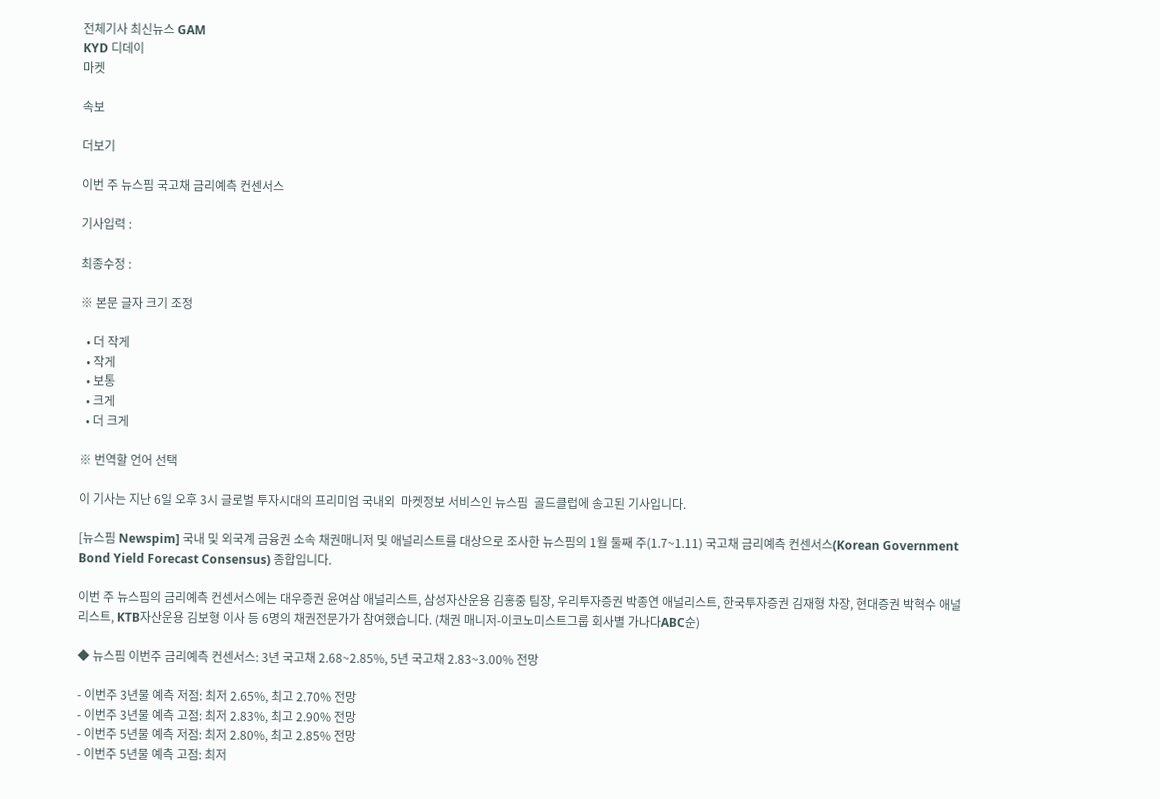전체기사 최신뉴스 GAM
KYD 디데이
마켓

속보

더보기

이번 주 뉴스핌 국고채 금리예측 컨센서스

기사입력 :

최종수정 :

※ 본문 글자 크기 조정

  • 더 작게
  • 작게
  • 보통
  • 크게
  • 더 크게

※ 번역할 언어 선택

이 기사는 지난 6일 오후 3시 글로벌 투자시대의 프리미엄 국내외  마켓정보 서비스인 뉴스핌  골드클럽에 송고된 기사입니다.

[뉴스핌 Newspim] 국내 및 외국계 금융권 소속 채권매니저 및 애널리스트를 대상으로 조사한 뉴스핌의 1월 둘째 주(1.7~1.11) 국고채 금리예측 컨센서스(Korean Government Bond Yield Forecast Consensus) 종합입니다.

이번 주 뉴스핌의 금리예측 컨센서스에는 대우증권 윤여삼 애널리스트, 삼성자산운용 김홍중 팀장, 우리투자증권 박종연 애널리스트, 한국투자증권 김재형 차장, 현대증권 박혁수 애널리스트, KTB자산운용 김보형 이사 등 6명의 채권전문가가 참여했습니다. (채권 매니저-이코노미스트그룹 회사별 가나다ABC순)

◆ 뉴스핌 이번주 금리예측 컨센서스: 3년 국고채 2.68~2.85%, 5년 국고채 2.83~3.00% 전망

- 이번주 3년물 예측 저점: 최저 2.65%, 최고 2.70% 전망
- 이번주 3년물 예측 고점: 최저 2.83%, 최고 2.90% 전망
- 이번주 5년물 예측 저점: 최저 2.80%, 최고 2.85% 전망
- 이번주 5년물 예측 고점: 최저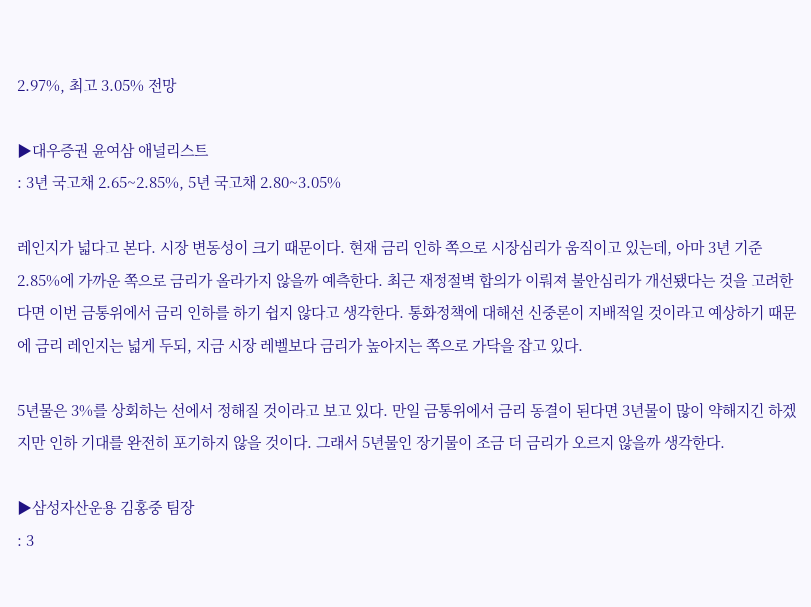2.97%, 최고 3.05% 전망

▶대우증권 윤여삼 애널리스트
: 3년 국고채 2.65~2.85%, 5년 국고채 2.80~3.05%

레인지가 넓다고 본다. 시장 변동성이 크기 때문이다. 현재 금리 인하 쪽으로 시장심리가 움직이고 있는데, 아마 3년 기준 2.85%에 가까운 쪽으로 금리가 올라가지 않을까 예측한다. 최근 재정절벽 합의가 이뤄져 불안심리가 개선됐다는 것을 고려한다면 이번 금통위에서 금리 인하를 하기 쉽지 않다고 생각한다. 통화정책에 대해선 신중론이 지배적일 것이라고 예상하기 때문에 금리 레인지는 넓게 두되, 지금 시장 레벨보다 금리가 높아지는 쪽으로 가닥을 잡고 있다.

5년물은 3%를 상회하는 선에서 정해질 것이라고 보고 있다. 만일 금통위에서 금리 동결이 된다면 3년물이 많이 약해지긴 하겠지만 인하 기대를 완전히 포기하지 않을 것이다. 그래서 5년물인 장기물이 조금 더 금리가 오르지 않을까 생각한다.

▶삼성자산운용 김홍중 팀장
: 3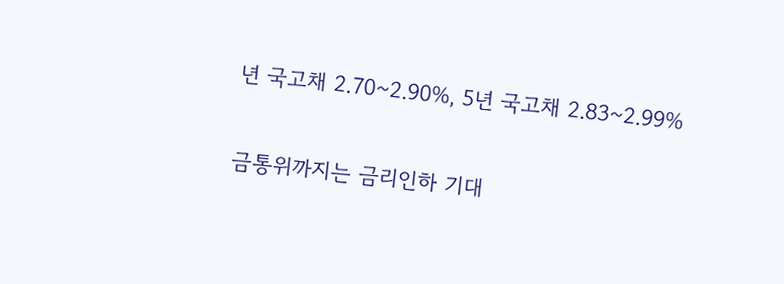년 국고채 2.70~2.90%, 5년 국고채 2.83~2.99%

금통위까지는 금리인하 기대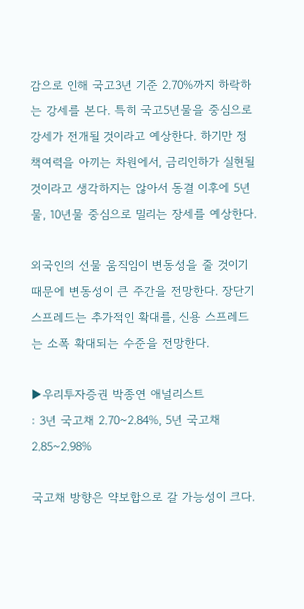감으로 인해 국고3년 기준 2.70%까지 하락하는 강세를 본다. 특히 국고5년물을 중심으로 강세가 전개될 것이라고 예상한다. 하기만 정책여력을 아끼는 차원에서, 금리인하가 실현될 것이라고 생각하지는 않아서 동결 이후에 5년물, 10년물 중심으로 밀리는 장세를 예상한다.

외국인의 선물 움직임이 변동성을 줄 것이기 때문에 변동성이 큰 주간을 전망한다. 장단기 스프레드는 추가적인 확대를, 신용 스프레드는 소폭 확대되는 수준을 전망한다.

▶우리투자증권 박종연 애널리스트
: 3년 국고채 2.70~2.84%, 5년 국고채 2.85~2.98%

국고채 방향은 약보합으로 갈 가능성이 크다.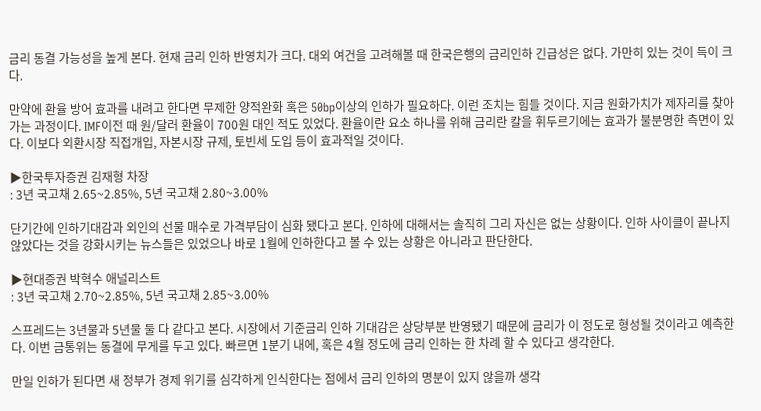금리 동결 가능성을 높게 본다. 현재 금리 인하 반영치가 크다. 대외 여건을 고려해볼 때 한국은행의 금리인하 긴급성은 없다. 가만히 있는 것이 득이 크다.

만약에 환율 방어 효과를 내려고 한다면 무제한 양적완화 혹은 50bp이상의 인하가 필요하다. 이런 조치는 힘들 것이다. 지금 원화가치가 제자리를 찾아가는 과정이다. IMF이전 때 원/달러 환율이 700원 대인 적도 있었다. 환율이란 요소 하나를 위해 금리란 칼을 휘두르기에는 효과가 불분명한 측면이 있다. 이보다 외환시장 직접개입, 자본시장 규제, 토빈세 도입 등이 효과적일 것이다.

▶한국투자증권 김재형 차장
: 3년 국고채 2.65~2.85%, 5년 국고채 2.80~3.00%

단기간에 인하기대감과 외인의 선물 매수로 가격부담이 심화 됐다고 본다. 인하에 대해서는 솔직히 그리 자신은 없는 상황이다. 인하 사이클이 끝나지 않았다는 것을 강화시키는 뉴스들은 있었으나 바로 1월에 인하한다고 볼 수 있는 상황은 아니라고 판단한다.

▶현대증권 박혁수 애널리스트
: 3년 국고채 2.70~2.85%, 5년 국고채 2.85~3.00%

스프레드는 3년물과 5년물 둘 다 같다고 본다. 시장에서 기준금리 인하 기대감은 상당부분 반영됐기 때문에 금리가 이 정도로 형성될 것이라고 예측한다. 이번 금통위는 동결에 무게를 두고 있다. 빠르면 1분기 내에, 혹은 4월 정도에 금리 인하는 한 차례 할 수 있다고 생각한다.

만일 인하가 된다면 새 정부가 경제 위기를 심각하게 인식한다는 점에서 금리 인하의 명분이 있지 않을까 생각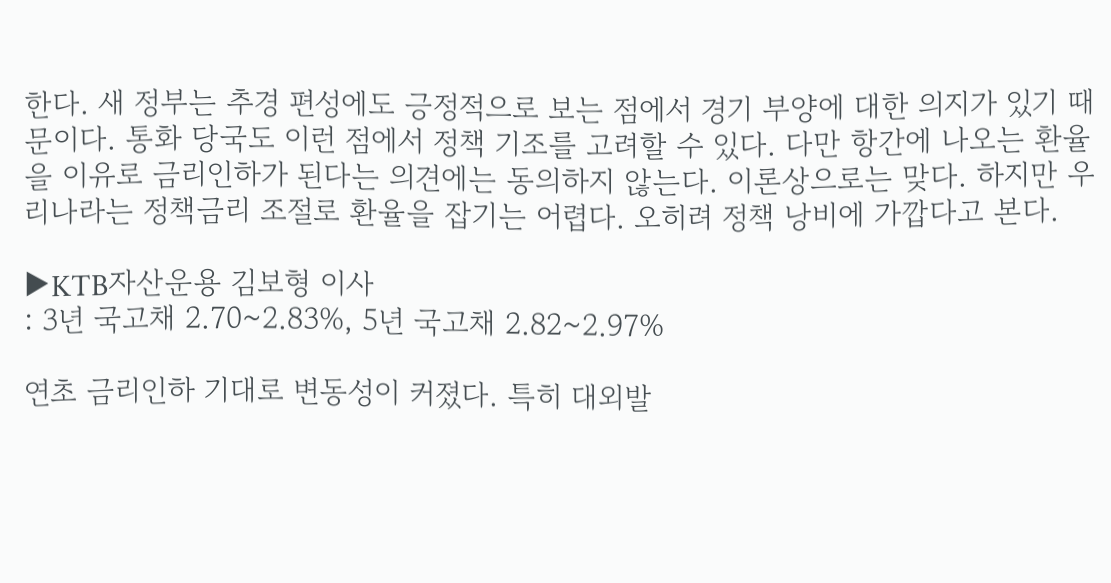한다. 새 정부는 추경 편성에도 긍정적으로 보는 점에서 경기 부양에 대한 의지가 있기 때문이다. 통화 당국도 이런 점에서 정책 기조를 고려할 수 있다. 다만 항간에 나오는 환율을 이유로 금리인하가 된다는 의견에는 동의하지 않는다. 이론상으로는 맞다. 하지만 우리나라는 정책금리 조절로 환율을 잡기는 어렵다. 오히려 정책 낭비에 가깝다고 본다.

▶KTB자산운용 김보형 이사
: 3년 국고채 2.70~2.83%, 5년 국고채 2.82~2.97%

연초 금리인하 기대로 변동성이 커졌다. 특히 대외발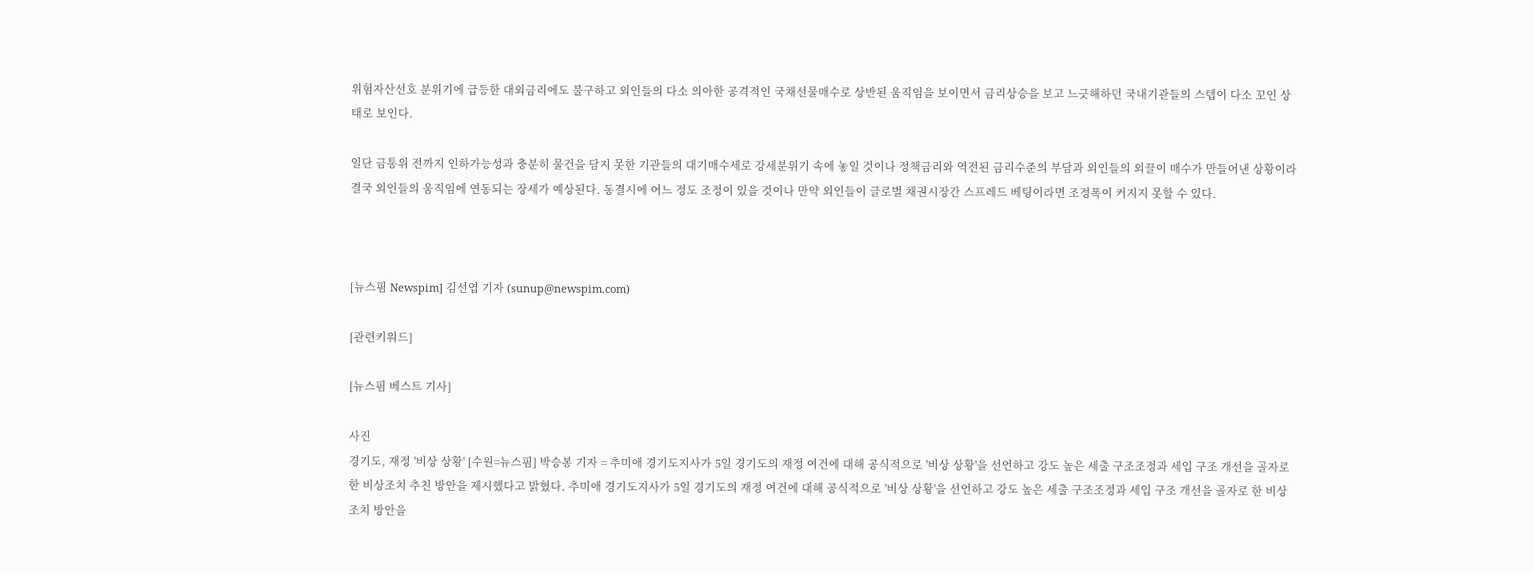위험자산선호 분위기에 급등한 대외금리에도 불구하고 외인들의 다소 의아한 공격적인 국채선물매수로 상반된 움직임을 보이면서 금리상승을 보고 느긋해하던 국내기관들의 스텝이 다소 꼬인 상태로 보인다.

일단 금통위 전까지 인하가능성과 충분히 물건을 담지 못한 기관들의 대기매수세로 강세분위기 속에 놓일 것이나 정책금리와 역전된 금리수준의 부담과 외인들의 외끌이 매수가 만들어낸 상황이라 결국 외인들의 움직임에 연동되는 장세가 예상된다. 동결시에 어느 정도 조정이 있을 것이나 만약 외인들이 글로벌 채권시장간 스프레드 베팅이라면 조정폭이 커지지 못할 수 있다.



[뉴스핌 Newspim] 김선엽 기자 (sunup@newspim.com)

[관련키워드]

[뉴스핌 베스트 기사]

사진
경기도, 재정 '비상 상황' [수원=뉴스핌] 박승봉 기자 = 추미애 경기도지사가 5일 경기도의 재정 여건에 대해 공식적으로 '비상 상황'을 선언하고 강도 높은 세출 구조조정과 세입 구조 개선을 골자로 한 비상조치 추친 방안을 제시했다고 밝혔다. 추미애 경기도지사가 5일 경기도의 재정 여건에 대해 공식적으로 '비상 상황'을 선언하고 강도 높은 세출 구조조정과 세입 구조 개선을 골자로 한 비상조치 방안을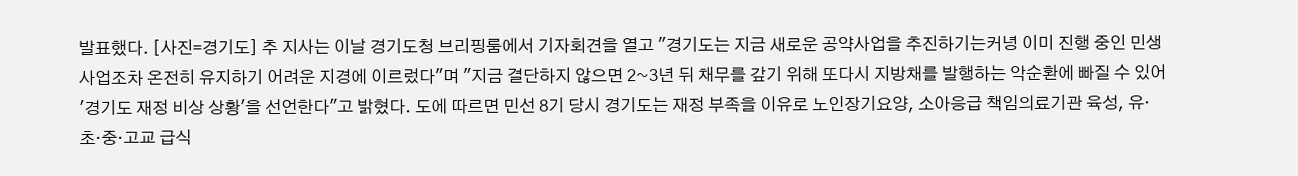발표했다. [사진=경기도] 추 지사는 이날 경기도청 브리핑룸에서 기자회견을 열고 "경기도는 지금 새로운 공약사업을 추진하기는커녕 이미 진행 중인 민생 사업조차 온전히 유지하기 어려운 지경에 이르렀다"며 "지금 결단하지 않으면 2~3년 뒤 채무를 갚기 위해 또다시 지방채를 발행하는 악순환에 빠질 수 있어 '경기도 재정 비상 상황'을 선언한다"고 밝혔다. 도에 따르면 민선 8기 당시 경기도는 재정 부족을 이유로 노인장기요양, 소아응급 책임의료기관 육성, 유·초·중·고교 급식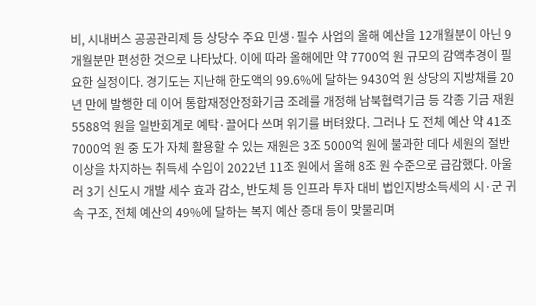비, 시내버스 공공관리제 등 상당수 주요 민생·필수 사업의 올해 예산을 12개월분이 아닌 9개월분만 편성한 것으로 나타났다. 이에 따라 올해에만 약 7700억 원 규모의 감액추경이 필요한 실정이다. 경기도는 지난해 한도액의 99.6%에 달하는 9430억 원 상당의 지방채를 20년 만에 발행한 데 이어 통합재정안정화기금 조례를 개정해 남북협력기금 등 각종 기금 재원 5588억 원을 일반회계로 예탁·끌어다 쓰며 위기를 버텨왔다. 그러나 도 전체 예산 약 41조 7000억 원 중 도가 자체 활용할 수 있는 재원은 3조 5000억 원에 불과한 데다 세원의 절반 이상을 차지하는 취득세 수입이 2022년 11조 원에서 올해 8조 원 수준으로 급감했다. 아울러 3기 신도시 개발 세수 효과 감소, 반도체 등 인프라 투자 대비 법인지방소득세의 시·군 귀속 구조, 전체 예산의 49%에 달하는 복지 예산 증대 등이 맞물리며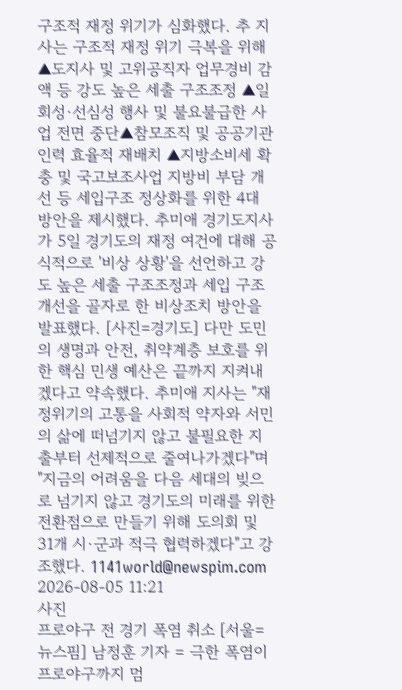구조적 재정 위기가 심화했다. 추 지사는 구조적 재정 위기 극복을 위해 ▲도지사 및 고위공직자 업무경비 감액 등 강도 높은 세출 구조조정 ▲일회성·선심성 행사 및 불요불급한 사업 전면 중단▲참모조직 및 공공기관 인력 효율적 재배치 ▲지방소비세 확충 및 국고보조사업 지방비 부담 개선 등 세입구조 정상화를 위한 4대 방안을 제시했다. 추미애 경기도지사가 5일 경기도의 재정 여건에 대해 공식적으로 '비상 상황'을 선언하고 강도 높은 세출 구조조정과 세입 구조 개선을 골자로 한 비상조치 방안을 발표했다. [사진=경기도] 다만 도민의 생명과 안전, 취약계층 보호를 위한 핵심 민생 예산은 끝까지 지켜내겠다고 약속했다. 추미애 지사는 "재정위기의 고통을 사회적 약자와 서민의 삶에 떠넘기지 않고 불필요한 지출부터 선제적으로 줄여나가겠다"며 "지금의 어려움을 다음 세대의 빚으로 넘기지 않고 경기도의 미래를 위한 전환점으로 만들기 위해 도의회 및 31개 시·군과 적극 협력하겠다"고 강조했다. 1141world@newspim.com 2026-08-05 11:21
사진
프로야구 전 경기 폭염 취소 [서울=뉴스핌] 남정훈 기자 = 극한 폭염이 프로야구까지 멈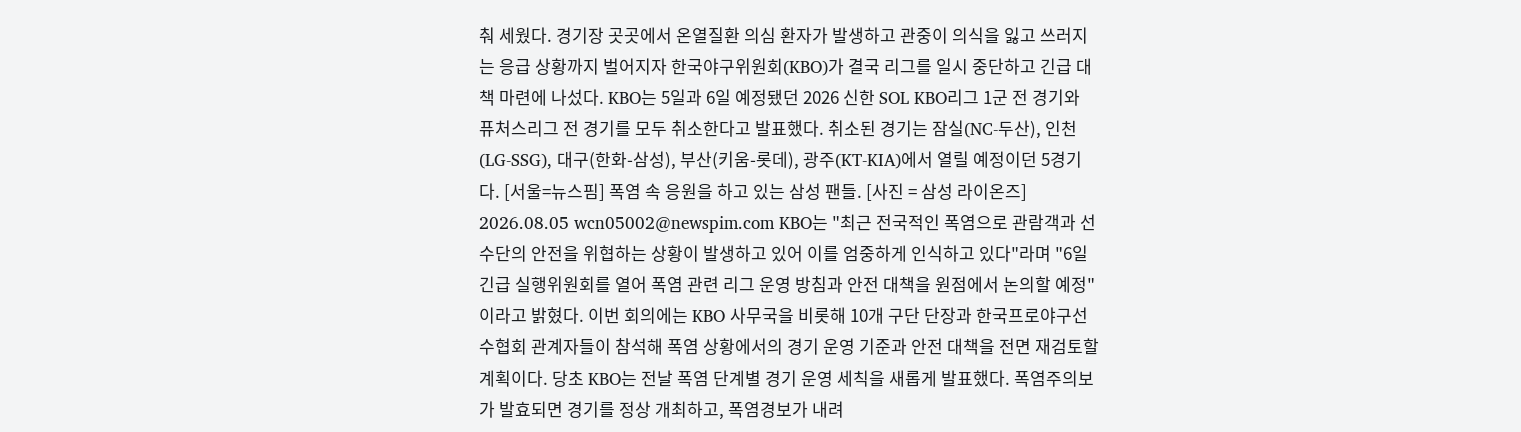춰 세웠다. 경기장 곳곳에서 온열질환 의심 환자가 발생하고 관중이 의식을 잃고 쓰러지는 응급 상황까지 벌어지자 한국야구위원회(KBO)가 결국 리그를 일시 중단하고 긴급 대책 마련에 나섰다. KBO는 5일과 6일 예정됐던 2026 신한 SOL KBO리그 1군 전 경기와 퓨처스리그 전 경기를 모두 취소한다고 발표했다. 취소된 경기는 잠실(NC-두산), 인천(LG-SSG), 대구(한화-삼성), 부산(키움-롯데), 광주(KT-KIA)에서 열릴 예정이던 5경기다. [서울=뉴스핌] 폭염 속 응원을 하고 있는 삼성 팬들. [사진 = 삼성 라이온즈] 2026.08.05 wcn05002@newspim.com KBO는 "최근 전국적인 폭염으로 관람객과 선수단의 안전을 위협하는 상황이 발생하고 있어 이를 엄중하게 인식하고 있다"라며 "6일 긴급 실행위원회를 열어 폭염 관련 리그 운영 방침과 안전 대책을 원점에서 논의할 예정"이라고 밝혔다. 이번 회의에는 KBO 사무국을 비롯해 10개 구단 단장과 한국프로야구선수협회 관계자들이 참석해 폭염 상황에서의 경기 운영 기준과 안전 대책을 전면 재검토할 계획이다. 당초 KBO는 전날 폭염 단계별 경기 운영 세칙을 새롭게 발표했다. 폭염주의보가 발효되면 경기를 정상 개최하고, 폭염경보가 내려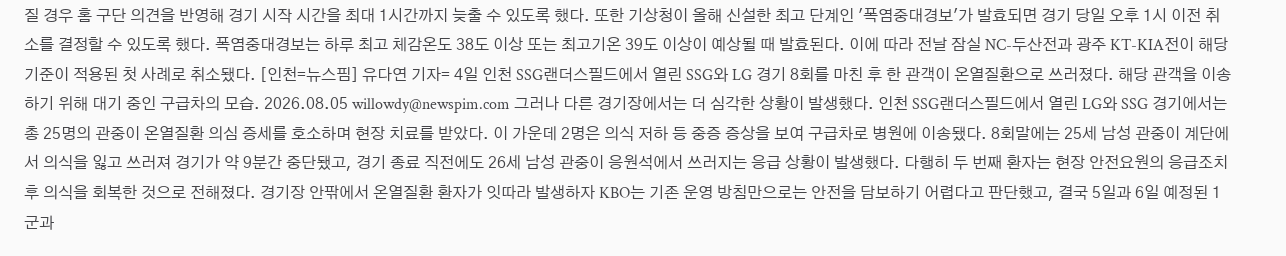질 경우 홈 구단 의견을 반영해 경기 시작 시간을 최대 1시간까지 늦출 수 있도록 했다. 또한 기상청이 올해 신설한 최고 단계인 '폭염중대경보'가 발효되면 경기 당일 오후 1시 이전 취소를 결정할 수 있도록 했다. 폭염중대경보는 하루 최고 체감온도 38도 이상 또는 최고기온 39도 이상이 예상될 때 발효된다. 이에 따라 전날 잠실 NC-두산전과 광주 KT-KIA전이 해당 기준이 적용된 첫 사례로 취소됐다. [인천=뉴스핌] 유다연 기자= 4일 인천 SSG랜더스필드에서 열린 SSG와 LG 경기 8회를 마친 후 한 관객이 온열질환으로 쓰러졌다. 해당 관객을 이송하기 위해 대기 중인 구급차의 모습. 2026.08.05 willowdy@newspim.com 그러나 다른 경기장에서는 더 심각한 상황이 발생했다. 인천 SSG랜더스필드에서 열린 LG와 SSG 경기에서는 총 25명의 관중이 온열질환 의심 증세를 호소하며 현장 치료를 받았다. 이 가운데 2명은 의식 저하 등 중증 증상을 보여 구급차로 병원에 이송됐다. 8회말에는 25세 남성 관중이 계단에서 의식을 잃고 쓰러져 경기가 약 9분간 중단됐고, 경기 종료 직전에도 26세 남성 관중이 응원석에서 쓰러지는 응급 상황이 발생했다. 다행히 두 번째 환자는 현장 안전요원의 응급조치 후 의식을 회복한 것으로 전해졌다. 경기장 안팎에서 온열질환 환자가 잇따라 발생하자 KBO는 기존 운영 방침만으로는 안전을 담보하기 어렵다고 판단했고, 결국 5일과 6일 예정된 1군과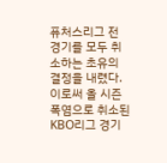퓨처스리그 전 경기를 모두 취소하는 초유의 결정을 내렸다. 이로써 올 시즌 폭염으로 취소된 KBO리그 경기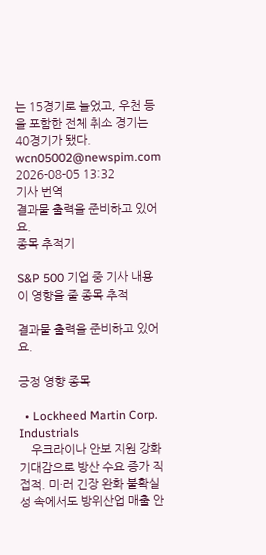는 15경기로 늘었고, 우천 등을 포함한 전체 취소 경기는 40경기가 됐다. wcn05002@newspim.com 2026-08-05 13:32
기사 번역
결과물 출력을 준비하고 있어요.
종목 추적기

S&P 500 기업 중 기사 내용이 영향을 줄 종목 추적

결과물 출력을 준비하고 있어요.

긍정 영향 종목

  • Lockheed Martin Corp. Industrials
    우크라이나 안보 지원 강화 기대감으로 방산 수요 증가 직접적. 미·러 긴장 완화 불확실성 속에서도 방위산업 매출 안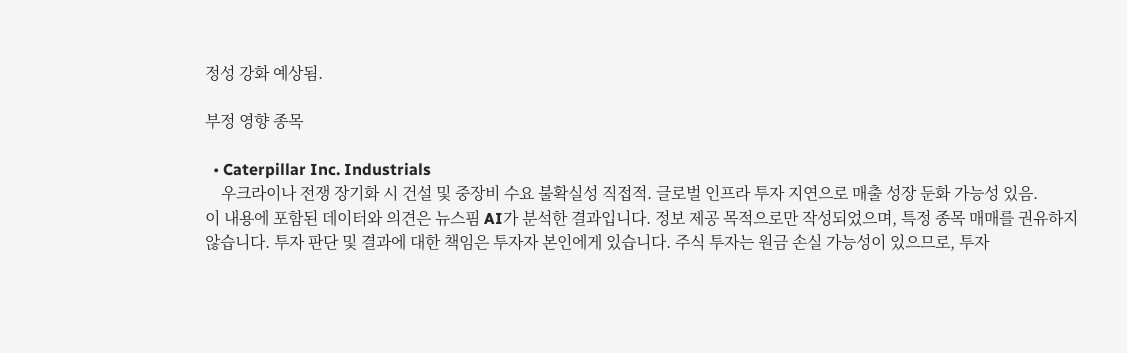정성 강화 예상됨.

부정 영향 종목

  • Caterpillar Inc. Industrials
    우크라이나 전쟁 장기화 시 건설 및 중장비 수요 불확실성 직접적. 글로벌 인프라 투자 지연으로 매출 성장 둔화 가능성 있음.
이 내용에 포함된 데이터와 의견은 뉴스핌 AI가 분석한 결과입니다. 정보 제공 목적으로만 작성되었으며, 특정 종목 매매를 권유하지 않습니다. 투자 판단 및 결과에 대한 책임은 투자자 본인에게 있습니다. 주식 투자는 원금 손실 가능성이 있으므로, 투자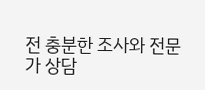전 충분한 조사와 전문가 상담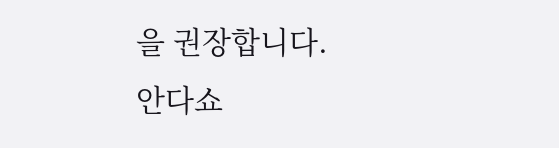을 권장합니다.
안다쇼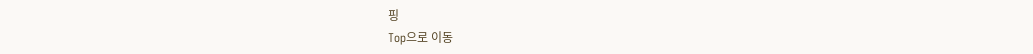핑
Top으로 이동